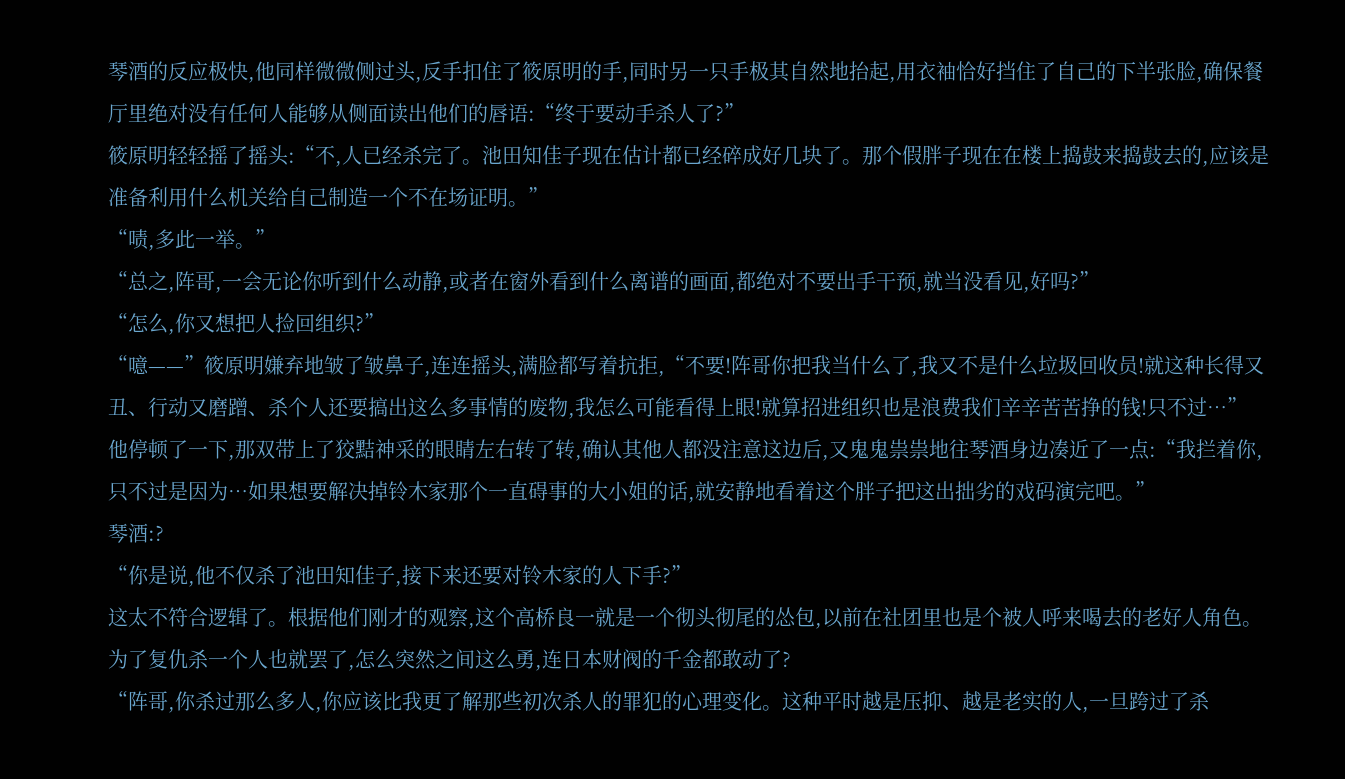琴酒的反应极快,他同样微微侧过头,反手扣住了筱原明的手,同时另一只手极其自然地抬起,用衣袖恰好挡住了自己的下半张脸,确保餐厅里绝对没有任何人能够从侧面读出他们的唇语:“终于要动手杀人了?”
筱原明轻轻摇了摇头:“不,人已经杀完了。池田知佳子现在估计都已经碎成好几块了。那个假胖子现在在楼上捣鼓来捣鼓去的,应该是准备利用什么机关给自己制造一个不在场证明。”
“啧,多此一举。”
“总之,阵哥,一会无论你听到什么动静,或者在窗外看到什么离谱的画面,都绝对不要出手干预,就当没看见,好吗?”
“怎么,你又想把人捡回组织?”
“噫——”筱原明嫌弃地皱了皱鼻子,连连摇头,满脸都写着抗拒,“不要!阵哥你把我当什么了,我又不是什么垃圾回收员!就这种长得又丑、行动又磨蹭、杀个人还要搞出这么多事情的废物,我怎么可能看得上眼!就算招进组织也是浪费我们辛辛苦苦挣的钱!只不过…”
他停顿了一下,那双带上了狡黠神采的眼睛左右转了转,确认其他人都没注意这边后,又鬼鬼祟祟地往琴酒身边凑近了一点:“我拦着你,只不过是因为…如果想要解决掉铃木家那个一直碍事的大小姐的话,就安静地看着这个胖子把这出拙劣的戏码演完吧。”
琴酒:?
“你是说,他不仅杀了池田知佳子,接下来还要对铃木家的人下手?”
这太不符合逻辑了。根据他们刚才的观察,这个高桥良一就是一个彻头彻尾的怂包,以前在社团里也是个被人呼来喝去的老好人角色。为了复仇杀一个人也就罢了,怎么突然之间这么勇,连日本财阀的千金都敢动了?
“阵哥,你杀过那么多人,你应该比我更了解那些初次杀人的罪犯的心理变化。这种平时越是压抑、越是老实的人,一旦跨过了杀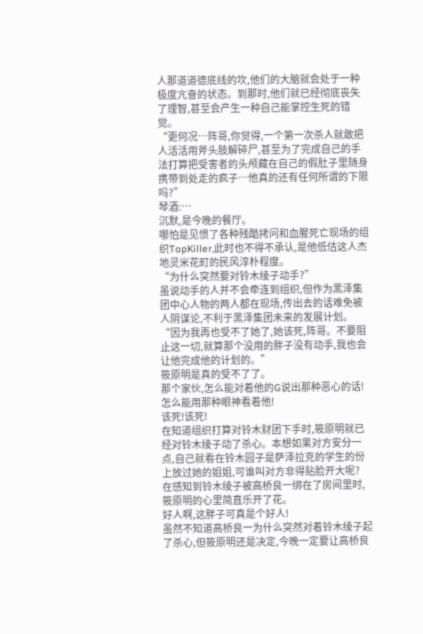人那道道德底线的坎,他们的大脑就会处于一种极度亢奋的状态。到那时,他们就已经彻底丧失了理智,甚至会产生一种自己能掌控生死的错觉。
“更何况…阵哥,你觉得,一个第一次杀人就敢把人活活用斧头肢解碎尸,甚至为了完成自己的手法打算把受害者的头颅藏在自己的假肚子里随身携带到处走的疯子…他真的还有任何所谓的下限吗?”
琴酒:…
沉默,是今晚的餐厅。
哪怕是见惯了各种残酷拷问和血腥死亡现场的组织TopKiller,此时也不得不承认,是他低估这人杰地灵米花町的民风淳朴程度。
“为什么突然要对铃木绫子动手?”
虽说动手的人并不会牵连到组织,但作为黑泽集团中心人物的两人都在现场,传出去的话难免被人阴谋论,不利于黑泽集团未来的发展计划。
“因为我再也受不了她了,她该死,阵哥。不要阻止这一切,就算那个没用的胖子没有动手,我也会让他完成他的计划的。”
筱原明是真的受不了了。
那个家伙,怎么能对着他的G说出那种恶心的话!怎么能用那种眼神看着他!
该死!该死!
在知道组织打算对铃木财团下手时,筱原明就已经对铃木绫子动了杀心。本想如果对方安分一点,自己就看在铃木园子是萨泽拉克的学生的份上放过她的姐姐,可谁叫对方非得贴脸开大呢?
在感知到铃木绫子被高桥良一绑在了房间里时,筱原明的心里简直乐开了花。
好人啊,这胖子可真是个好人!
虽然不知道高桥良一为什么突然对着铃木绫子起了杀心,但筱原明还是决定,今晚一定要让高桥良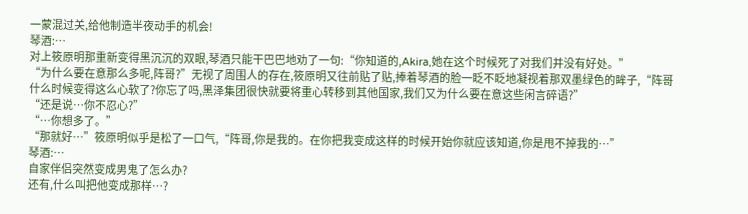一蒙混过关,给他制造半夜动手的机会!
琴酒:…
对上筱原明那重新变得黑沉沉的双眼,琴酒只能干巴巴地劝了一句:“你知道的,Akira,她在这个时候死了对我们并没有好处。”
“为什么要在意那么多呢,阵哥?”无视了周围人的存在,筱原明又往前贴了贴,捧着琴酒的脸一眨不眨地凝视着那双墨绿色的眸子,“阵哥什么时候变得这么心软了?你忘了吗,黑泽集团很快就要将重心转移到其他国家,我们又为什么要在意这些闲言碎语?”
“还是说…你不忍心?”
“…你想多了。”
“那就好…”筱原明似乎是松了一口气,“阵哥,你是我的。在你把我变成这样的时候开始你就应该知道,你是甩不掉我的…”
琴酒:…
自家伴侣突然变成男鬼了怎么办?
还有,什么叫把他变成那样…?